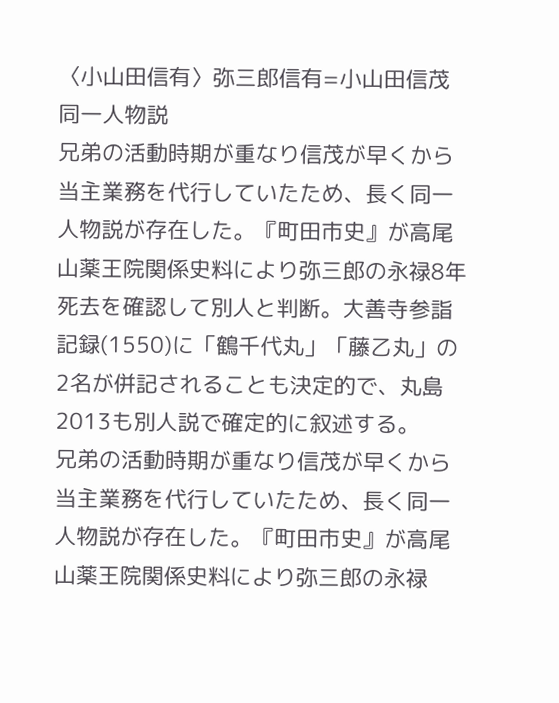〈小山田信有〉弥三郎信有=小山田信茂 同一人物説
兄弟の活動時期が重なり信茂が早くから当主業務を代行していたため、長く同一人物説が存在した。『町田市史』が高尾山薬王院関係史料により弥三郎の永禄8年死去を確認して別人と判断。大善寺参詣記録(1550)に「鶴千代丸」「藤乙丸」の2名が併記されることも決定的で、丸島2013も別人説で確定的に叙述する。
兄弟の活動時期が重なり信茂が早くから当主業務を代行していたため、長く同一人物説が存在した。『町田市史』が高尾山薬王院関係史料により弥三郎の永禄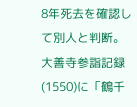8年死去を確認して別人と判断。大善寺参詣記録(1550)に「鶴千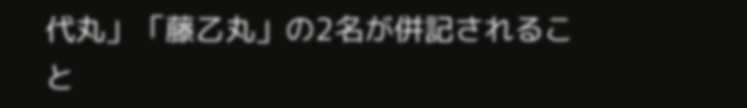代丸」「藤乙丸」の2名が併記されること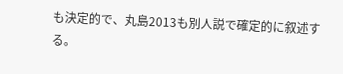も決定的で、丸島2013も別人説で確定的に叙述する。